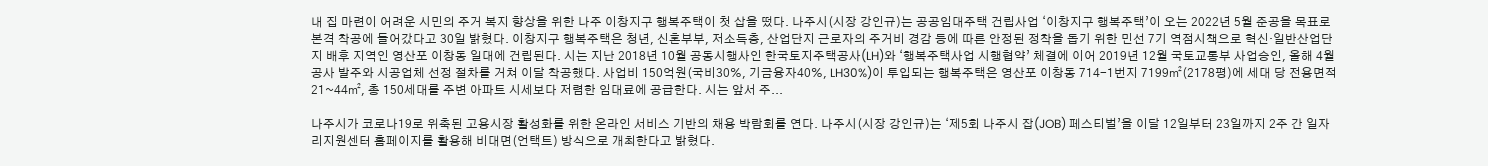내 집 마련이 어려운 시민의 주거 복지 향상을 위한 나주 이창지구 행복주택이 첫 삽을 떴다. 나주시(시장 강인규)는 공공임대주택 건립사업 ‘이창지구 행복주택’이 오는 2022년 5월 준공을 목표로 본격 착공에 들어갔다고 30일 밝혔다. 이창지구 행복주택은 청년, 신혼부부, 저소득층, 산업단지 근로자의 주거비 경감 등에 따른 안정된 정착을 돕기 위한 민선 7기 역점시책으로 혁신·일반산업단지 배후 지역인 영산포 이창동 일대에 건립된다. 시는 지난 2018년 10월 공동시행사인 한국토지주택공사(LH)와 ‘행복주택사업 시행협약’ 체결에 이어 2019년 12월 국토교통부 사업승인, 올해 4월 공사 발주와 시공업체 선정 절차를 거쳐 이달 착공했다. 사업비 150억원(국비30%, 기금융자40%, LH30%)이 투입되는 행복주택은 영산포 이창동 714-1번지 7199㎡(2178평)에 세대 당 전용면적 21~44㎡, 총 150세대를 주변 아파트 시세보다 저렴한 임대료에 공급한다. 시는 앞서 주...

나주시가 코로나19로 위축된 고용시장 활성화를 위한 온라인 서비스 기반의 채용 박람회를 연다. 나주시(시장 강인규)는 ‘제5회 나주시 잡(JOB) 페스티벌’을 이달 12일부터 23일까지 2주 간 일자리지원센터 홈페이지를 활용해 비대면(언택트) 방식으로 개최한다고 밝혔다.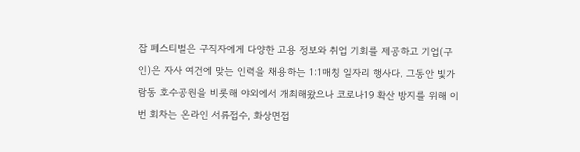잡 페스티벌은 구직자에게 다양한 고용 정보와 취업 기회를 제공하고 기업(구인)은 자사 여건에 맞는 인력을 채용하는 1:1매칭 일자리 행사다. 그동안 빛가람동 호수공원을 비롯해 야외에서 개최해왔으나 코로나19 확산 방지를 위해 이번 회차는 온라인 서류접수, 화상면접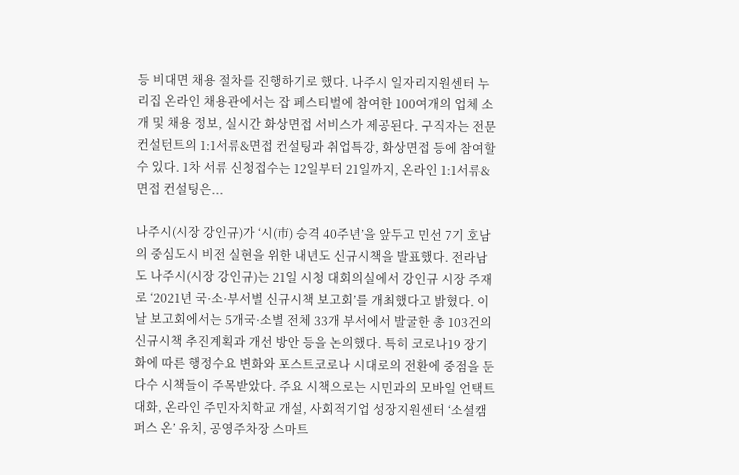등 비대면 채용 절차를 진행하기로 했다. 나주시 일자리지원센터 누리집 온라인 채용관에서는 잡 페스티벌에 참여한 100여개의 업체 소개 및 채용 정보, 실시간 화상면접 서비스가 제공된다. 구직자는 전문컨설턴트의 1:1서류&면접 컨설팅과 취업특강, 화상면접 등에 참여할 수 있다. 1차 서류 신청접수는 12일부터 21일까지, 온라인 1:1서류&면접 컨설팅은...

나주시(시장 강인규)가 ‘시(市) 승격 40주년’을 앞두고 민선 7기 호남의 중심도시 비전 실현을 위한 내년도 신규시책을 발표했다. 전라남도 나주시(시장 강인규)는 21일 시청 대회의실에서 강인규 시장 주재로 ‘2021년 국·소·부서별 신규시책 보고회’를 개최했다고 밝혔다. 이날 보고회에서는 5개국·소별 전체 33개 부서에서 발굴한 총 103건의 신규시책 추진계획과 개선 방안 등을 논의했다. 특히 코로나19 장기화에 따른 행정수요 변화와 포스트코로나 시대로의 전환에 중점을 둔 다수 시책들이 주목받았다. 주요 시책으로는 시민과의 모바일 언택트 대화, 온라인 주민자치학교 개설, 사회적기업 성장지원센터 ‘소셜캠퍼스 온’ 유치, 공영주차장 스마트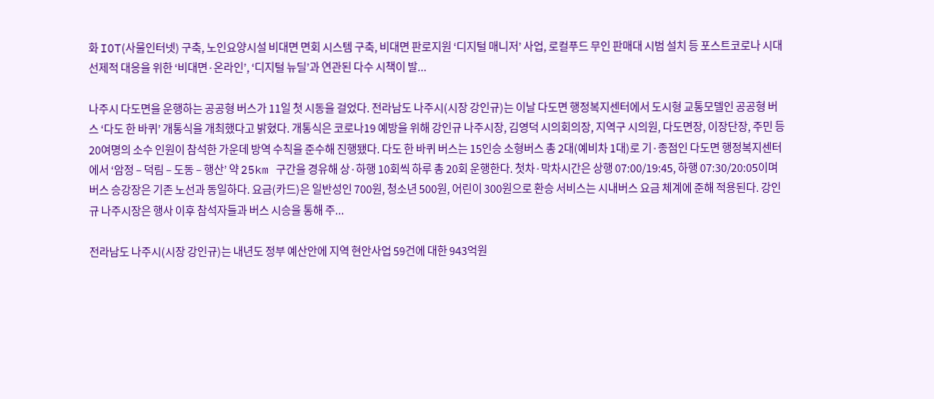화 IOT(사물인터넷) 구축, 노인요양시설 비대면 면회 시스템 구축, 비대면 판로지원 ‘디지털 매니저’ 사업, 로컬푸드 무인 판매대 시범 설치 등 포스트코로나 시대 선제적 대응을 위한 ‘비대면·온라인’, ‘디지털 뉴딜’과 연관된 다수 시책이 발...

나주시 다도면을 운행하는 공공형 버스가 11일 첫 시동을 걸었다. 전라남도 나주시(시장 강인규)는 이날 다도면 행정복지센터에서 도시형 교통모델인 공공형 버스 ‘다도 한 바퀴’ 개통식을 개최했다고 밝혔다. 개통식은 코로나19 예방을 위해 강인규 나주시장, 김영덕 시의회의장, 지역구 시의원, 다도면장, 이장단장, 주민 등 20여명의 소수 인원이 참석한 가운데 방역 수칙을 준수해 진행됐다. 다도 한 바퀴 버스는 15인승 소형버스 총 2대(예비차 1대)로 기·종점인 다도면 행정복지센터에서 ‘암정 – 덕림 – 도동 – 행산’ 약 25km 구간을 경유해 상·하행 10회씩 하루 총 20회 운행한다. 첫차·막차시간은 상행 07:00/19:45, 하행 07:30/20:05이며 버스 승강장은 기존 노선과 동일하다. 요금(카드)은 일반성인 700원, 청소년 500원, 어린이 300원으로 환승 서비스는 시내버스 요금 체계에 준해 적용된다. 강인규 나주시장은 행사 이후 참석자들과 버스 시승을 통해 주...

전라남도 나주시(시장 강인규)는 내년도 정부 예산안에 지역 현안사업 59건에 대한 943억원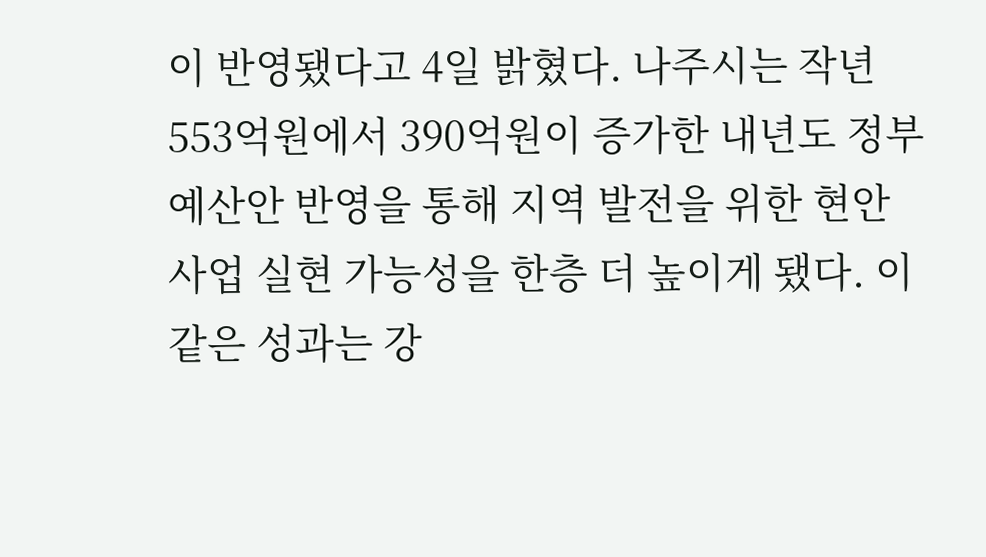이 반영됐다고 4일 밝혔다. 나주시는 작년 553억원에서 390억원이 증가한 내년도 정부예산안 반영을 통해 지역 발전을 위한 현안사업 실현 가능성을 한층 더 높이게 됐다. 이 같은 성과는 강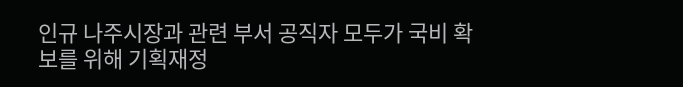인규 나주시장과 관련 부서 공직자 모두가 국비 확보를 위해 기획재정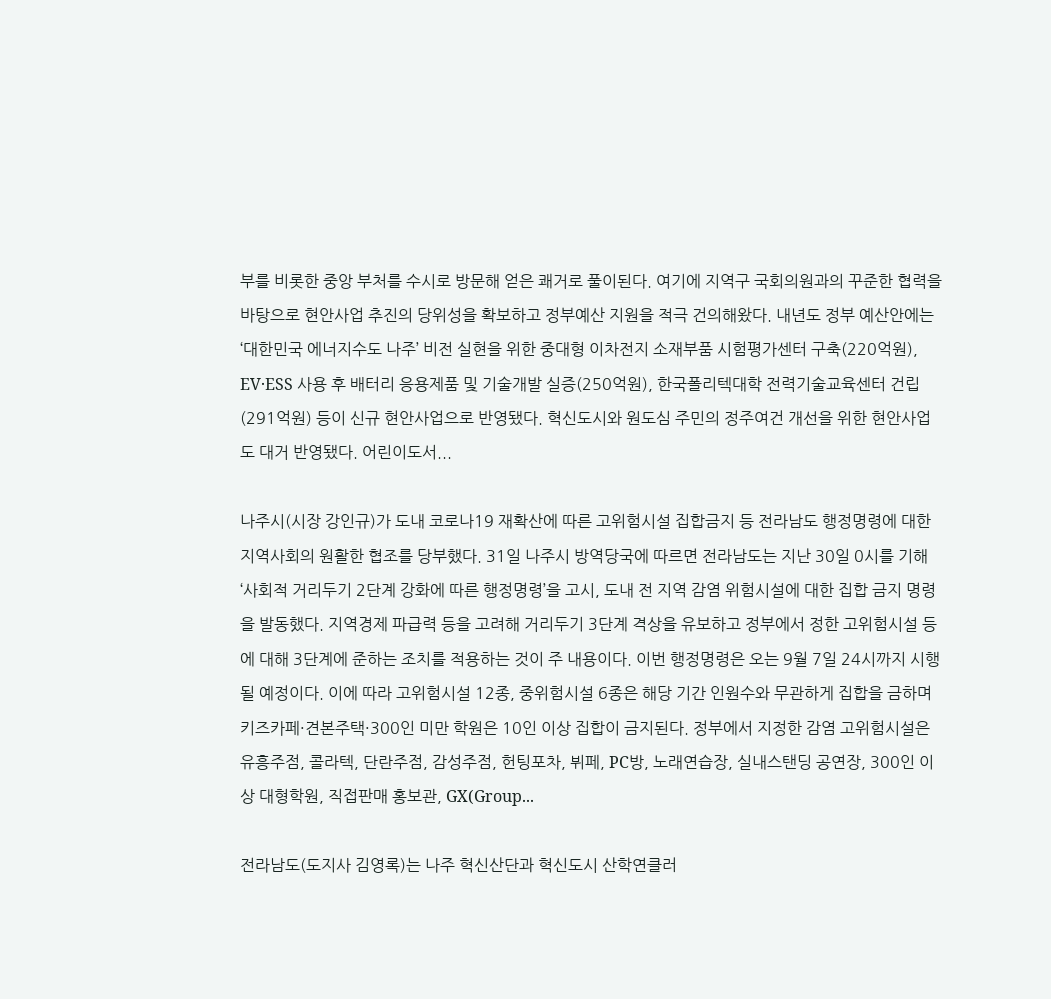부를 비롯한 중앙 부처를 수시로 방문해 얻은 쾌거로 풀이된다. 여기에 지역구 국회의원과의 꾸준한 협력을 바탕으로 현안사업 추진의 당위성을 확보하고 정부예산 지원을 적극 건의해왔다. 내년도 정부 예산안에는 ‘대한민국 에너지수도 나주’ 비전 실현을 위한 중대형 이차전지 소재부품 시험평가센터 구축(220억원), EV·ESS 사용 후 배터리 응용제품 및 기술개발 실증(250억원), 한국폴리텍대학 전력기술교육센터 건립(291억원) 등이 신규 현안사업으로 반영됐다. 혁신도시와 원도심 주민의 정주여건 개선을 위한 현안사업도 대거 반영됐다. 어린이도서...

나주시(시장 강인규)가 도내 코로나19 재확산에 따른 고위험시설 집합금지 등 전라남도 행정명령에 대한 지역사회의 원활한 협조를 당부했다. 31일 나주시 방역당국에 따르면 전라남도는 지난 30일 0시를 기해 ‘사회적 거리두기 2단계 강화에 따른 행정명령’을 고시, 도내 전 지역 감염 위험시설에 대한 집합 금지 명령을 발동했다. 지역경제 파급력 등을 고려해 거리두기 3단계 격상을 유보하고 정부에서 정한 고위험시설 등에 대해 3단계에 준하는 조치를 적용하는 것이 주 내용이다. 이번 행정명령은 오는 9월 7일 24시까지 시행될 예정이다. 이에 따라 고위험시설 12종, 중위험시설 6종은 해당 기간 인원수와 무관하게 집합을 금하며 키즈카페·견본주택·300인 미만 학원은 10인 이상 집합이 금지된다. 정부에서 지정한 감염 고위험시설은 유흥주점, 콜라텍, 단란주점, 감성주점, 헌팅포차, 뷔페, PC방, 노래연습장, 실내스탠딩 공연장, 300인 이상 대형학원, 직접판매 홍보관, GX(Group...

전라남도(도지사 김영록)는 나주 혁신산단과 혁신도시 산학연클러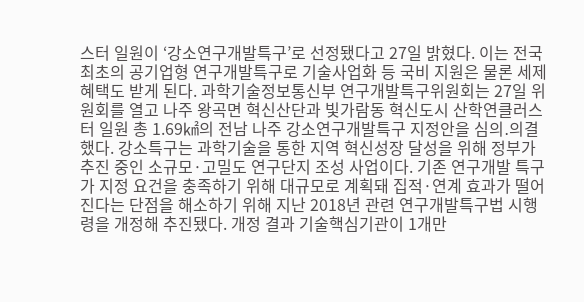스터 일원이 ‘강소연구개발특구’로 선정됐다고 27일 밝혔다. 이는 전국 최초의 공기업형 연구개발특구로 기술사업화 등 국비 지원은 물론 세제 혜택도 받게 된다. 과학기술정보통신부 연구개발특구위원회는 27일 위원회를 열고 나주 왕곡면 혁신산단과 빛가람동 혁신도시 산학연클러스터 일원 총 1.69㎢의 전남 나주 강소연구개발특구 지정안을 심의․의결했다. 강소특구는 과학기술을 통한 지역 혁신성장 달성을 위해 정부가 추진 중인 소규모·고밀도 연구단지 조성 사업이다. 기존 연구개발 특구가 지정 요건을 충족하기 위해 대규모로 계획돼 집적·연계 효과가 떨어진다는 단점을 해소하기 위해 지난 2018년 관련 연구개발특구법 시행령을 개정해 추진됐다. 개정 결과 기술핵심기관이 1개만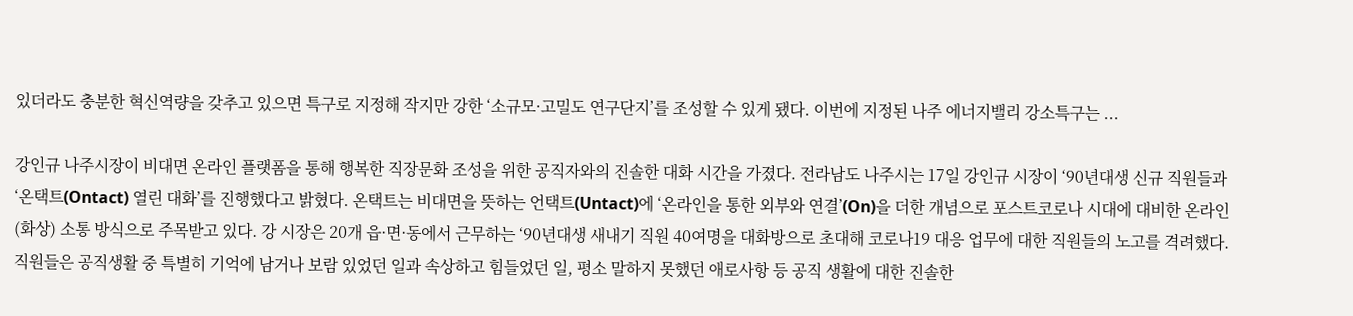있더라도 충분한 혁신역량을 갖추고 있으면 특구로 지정해 작지만 강한 ‘소규모·고밀도 연구단지’를 조성할 수 있게 됐다. 이번에 지정된 나주 에너지밸리 강소특구는 ...

강인규 나주시장이 비대면 온라인 플랫폼을 통해 행복한 직장문화 조성을 위한 공직자와의 진솔한 대화 시간을 가졌다. 전라남도 나주시는 17일 강인규 시장이 ‘90년대생 신규 직원들과 ‘온택트(Ontact) 열린 대화’를 진행했다고 밝혔다. 온택트는 비대면을 뜻하는 언택트(Untact)에 ‘온라인을 통한 외부와 연결’(On)을 더한 개념으로 포스트코로나 시대에 대비한 온라인(화상) 소통 방식으로 주목받고 있다. 강 시장은 20개 읍·면·동에서 근무하는 ‘90년대생 새내기 직원 40여명을 대화방으로 초대해 코로나19 대응 업무에 대한 직원들의 노고를 격려했다. 직원들은 공직생활 중 특별히 기억에 남거나 보람 있었던 일과 속상하고 힘들었던 일, 평소 말하지 못했던 애로사항 등 공직 생활에 대한 진솔한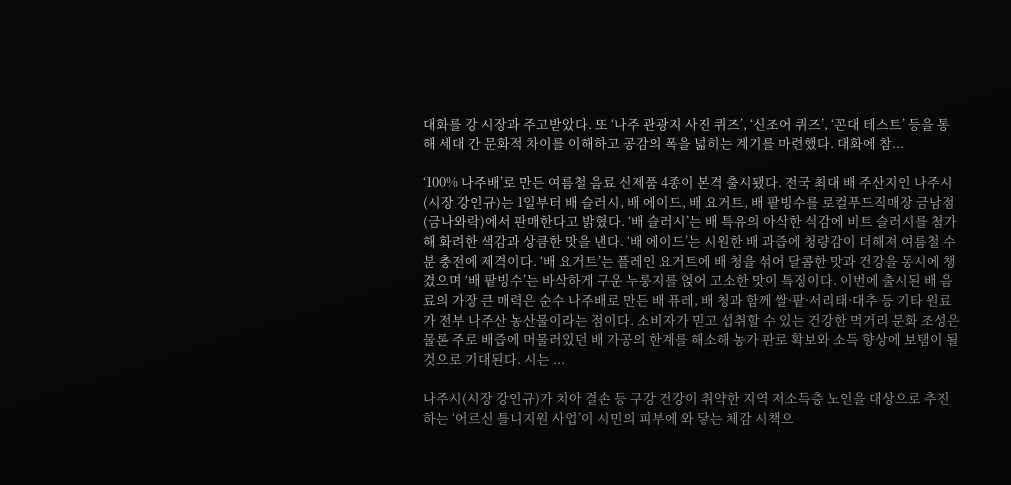대화를 강 시장과 주고받았다. 또 ‘나주 관광지 사진 퀴즈’, ‘신조어 퀴즈’, ‘꼰대 테스트’ 등을 통해 세대 간 문화적 차이를 이해하고 공감의 폭을 넓히는 계기를 마련했다. 대화에 참...

‘100% 나주배’로 만든 여름철 음료 신제품 4종이 본격 출시됐다. 전국 최대 배 주산지인 나주시(시장 강인규)는 1일부터 배 슬러시, 배 에이드, 배 요거트, 배 팥빙수를 로컬푸드직매장 금남점(금나와락)에서 판매한다고 밝혔다. ‘배 슬러시’는 배 특유의 아삭한 식감에 비트 슬러시를 첨가해 화려한 색감과 상큼한 맛을 낸다. ‘배 에이드’는 시원한 배 과즙에 청량감이 더해져 여름철 수분 충전에 제격이다. ‘배 요거트’는 플레인 요거트에 배 청을 섞어 달콤한 맛과 건강을 동시에 챙겼으며 ‘배 팥빙수’는 바삭하게 구운 누룽지를 얹어 고소한 맛이 특징이다. 이번에 출시된 배 음료의 가장 큰 매력은 순수 나주배로 만든 배 퓨레, 배 청과 함께 쌀·팥·서리태·대추 등 기타 원료가 전부 나주산 농산물이라는 점이다. 소비자가 믿고 섭취할 수 있는 건강한 먹거리 문화 조성은 물론 주로 배즙에 머물러있던 배 가공의 한계를 해소해 농가 판로 확보와 소득 향상에 보탬이 될 것으로 기대된다. 시는 ...

나주시(시장 강인규)가 치아 결손 등 구강 건강이 취약한 지역 저소득층 노인을 대상으로 추진하는 ‘어르신 틀니지원 사업’이 시민의 피부에 와 닿는 체감 시책으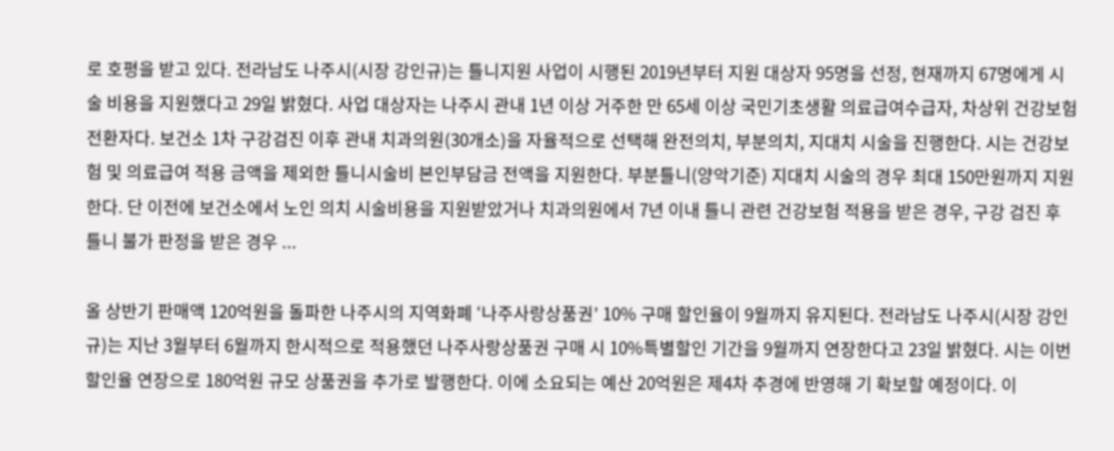로 호평을 받고 있다. 전라남도 나주시(시장 강인규)는 틀니지원 사업이 시행된 2019년부터 지원 대상자 95명을 선정, 현재까지 67명에게 시술 비용을 지원했다고 29일 밝혔다. 사업 대상자는 나주시 관내 1년 이상 거주한 만 65세 이상 국민기초생활 의료급여수급자, 차상위 건강보험 전환자다. 보건소 1차 구강검진 이후 관내 치과의원(30개소)을 자율적으로 선택해 완전의치, 부분의치, 지대치 시술을 진행한다. 시는 건강보험 및 의료급여 적용 금액을 제외한 틀니시술비 본인부담금 전액을 지원한다. 부분틀니(양악기준) 지대치 시술의 경우 최대 150만원까지 지원한다. 단 이전에 보건소에서 노인 의치 시술비용을 지원받았거나 치과의원에서 7년 이내 틀니 관련 건강보험 적용을 받은 경우, 구강 검진 후 틀니 불가 판정을 받은 경우 ...

올 상반기 판매액 120억원을 돌파한 나주시의 지역화폐 ‘나주사랑상품권’ 10% 구매 할인율이 9월까지 유지된다. 전라남도 나주시(시장 강인규)는 지난 3월부터 6월까지 한시적으로 적용했던 나주사랑상품권 구매 시 10%특별할인 기간을 9월까지 연장한다고 23일 밝혔다. 시는 이번 할인율 연장으로 180억원 규모 상품권을 추가로 발행한다. 이에 소요되는 예산 20억원은 제4차 추경에 반영해 기 확보할 예정이다. 이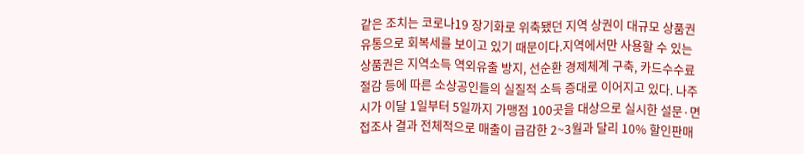같은 조치는 코로나19 장기화로 위축됐던 지역 상권이 대규모 상품권 유통으로 회복세를 보이고 있기 때문이다.지역에서만 사용할 수 있는 상품권은 지역소득 역외유출 방지, 선순환 경제체계 구축, 카드수수료 절감 등에 따른 소상공인들의 실질적 소득 증대로 이어지고 있다. 나주시가 이달 1일부터 5일까지 가맹점 100곳을 대상으로 실시한 설문·면접조사 결과 전체적으로 매출이 급감한 2~3월과 달리 10% 할인판매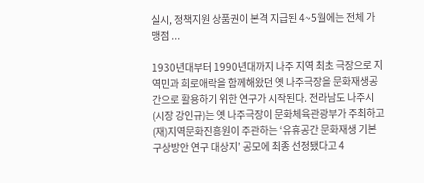실시, 정책지원 상품권이 본격 지급된 4~5월에는 전체 가맹점 ...

1930년대부터 1990년대까지 나주 지역 최초 극장으로 지역민과 희로애락을 함께해왔던 옛 나주극장을 문화재생공간으로 활용하기 위한 연구가 시작된다. 전라남도 나주시(시장 강인규)는 옛 나주극장이 문화체육관광부가 주최하고 (재)지역문화진흥원이 주관하는 ‘유휴공간 문화재생 기본구상방안 연구 대상지’ 공모에 최종 선정됐다고 4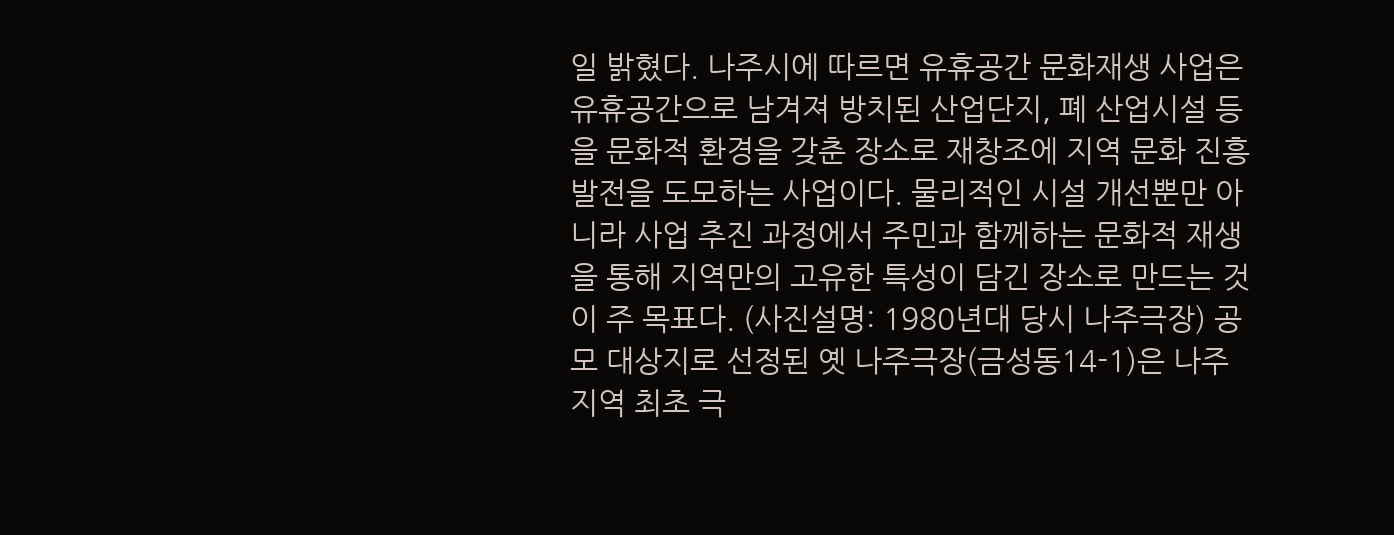일 밝혔다. 나주시에 따르면 유휴공간 문화재생 사업은 유휴공간으로 남겨져 방치된 산업단지, 폐 산업시설 등을 문화적 환경을 갖춘 장소로 재창조에 지역 문화 진흥발전을 도모하는 사업이다. 물리적인 시설 개선뿐만 아니라 사업 추진 과정에서 주민과 함께하는 문화적 재생을 통해 지역만의 고유한 특성이 담긴 장소로 만드는 것이 주 목표다. (사진설명: 1980년대 당시 나주극장) 공모 대상지로 선정된 옛 나주극장(금성동14-1)은 나주 지역 최초 극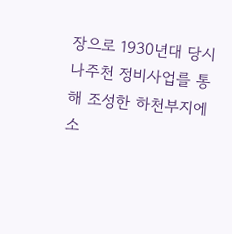장으로 1930년대 당시 나주천 정비사업를 통해 조성한 하천부지에 소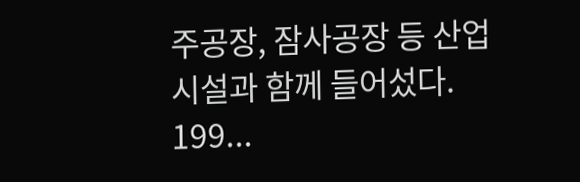주공장, 잠사공장 등 산업시설과 함께 들어섰다. 199...